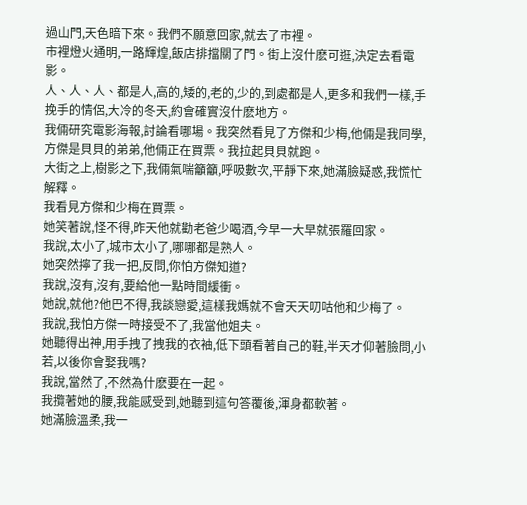過山門,天色暗下來。我們不願意回家,就去了市裡。
市裡燈火通明,一路輝煌,飯店排擋關了門。街上沒什麽可逛,決定去看電影。
人、人、人、都是人,高的,矮的,老的,少的,到處都是人,更多和我們一樣,手挽手的情侶,大冷的冬天,約會確實沒什麽地方。
我倆研究電影海報,討論看哪場。我突然看見了方傑和少梅,他倆是我同學,方傑是貝貝的弟弟,他倆正在買票。我拉起貝貝就跑。
大街之上,樹影之下,我倆氣喘籲籲,呼吸數次,平靜下來,她滿臉疑惑,我慌忙解釋。
我看見方傑和少梅在買票。
她笑著說,怪不得,昨天他就勸老爸少喝酒,今早一大早就張羅回家。
我說,太小了,城市太小了,哪哪都是熟人。
她突然擰了我一把,反問,你怕方傑知道?
我說,沒有,沒有,要給他一點時間緩衝。
她說,就他?他巴不得,我談戀愛,這樣我媽就不會天天叨咕他和少梅了。
我說,我怕方傑一時接受不了,我當他姐夫。
她聽得出神,用手拽了拽我的衣袖,低下頭看著自己的鞋,半天才仰著臉問,小若,以後你會娶我嗎?
我說,當然了,不然為什麽要在一起。
我攬著她的腰,我能感受到,她聽到這句答覆後,渾身都軟著。
她滿臉溫柔,我一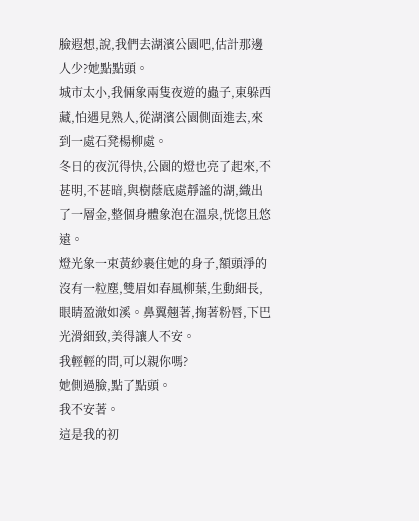臉遐想,說,我們去湖濱公園吧,估計那邊人少?她點點頭。
城市太小,我倆象兩隻夜遊的蟲子,東躲西藏,怕遇見熟人,從湖濱公園側面進去,來到一處石凳楊柳處。
冬日的夜沉得快,公園的燈也亮了起來,不甚明,不甚暗,與樹蔭底處靜謐的湖,織出了一層金,整個身體象泡在溫泉,恍惚且悠遠。
燈光象一束黃紗裹住她的身子,額頭淨的沒有一粒塵,雙眉如春風柳葉,生動細長,眼睛盈澈如溪。鼻翼翹著,掬著粉唇,下巴光滑細致,美得讓人不安。
我輕輕的問,可以親你嗎?
她側過臉,點了點頭。
我不安著。
這是我的初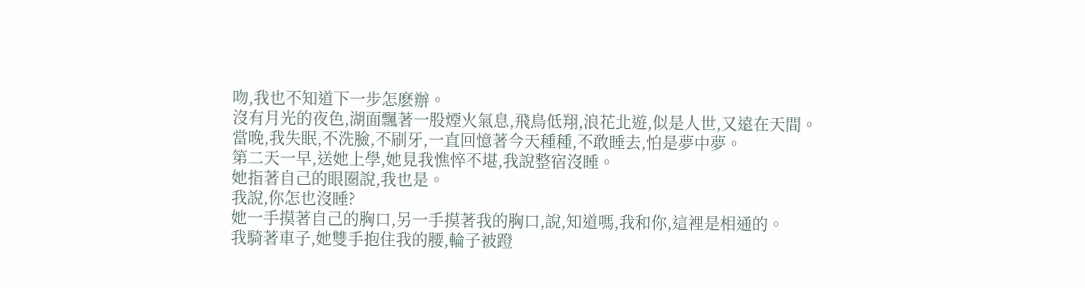吻,我也不知道下一步怎麽辦。
沒有月光的夜色,湖面飄著一股煙火氣息,飛鳥低翔,浪花北遊,似是人世,又遠在天間。
當晚,我失眠,不洗臉,不刷牙,一直回憶著今天種種,不敢睡去,怕是夢中夢。
第二天一早,送她上學,她見我憔悴不堪,我說整宿沒睡。
她指著自己的眼圈說,我也是。
我說,你怎也沒睡?
她一手摸著自己的胸口,另一手摸著我的胸口,說,知道嗎,我和你,這裡是相通的。
我騎著車子,她雙手抱住我的腰,輪子被蹬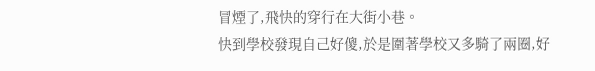冒煙了,飛快的穿行在大街小巷。
快到學校發現自己好傻,於是圍著學校又多騎了兩圈,好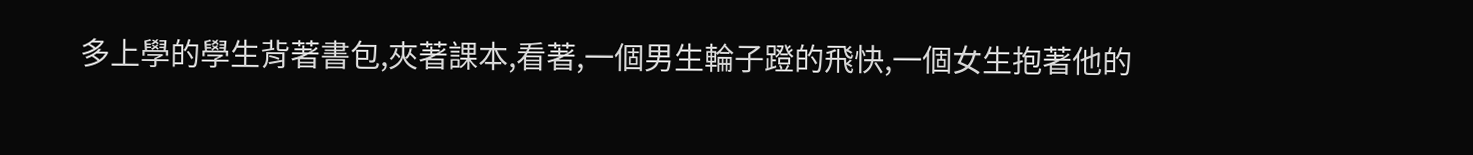多上學的學生背著書包,夾著課本,看著,一個男生輪子蹬的飛快,一個女生抱著他的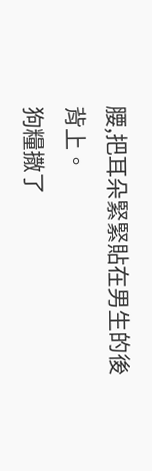腰,把耳朵緊緊貼在男生的後背上。
狗糧撒了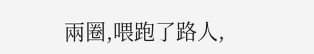兩圈,喂跑了路人,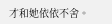才和她依依不舍。